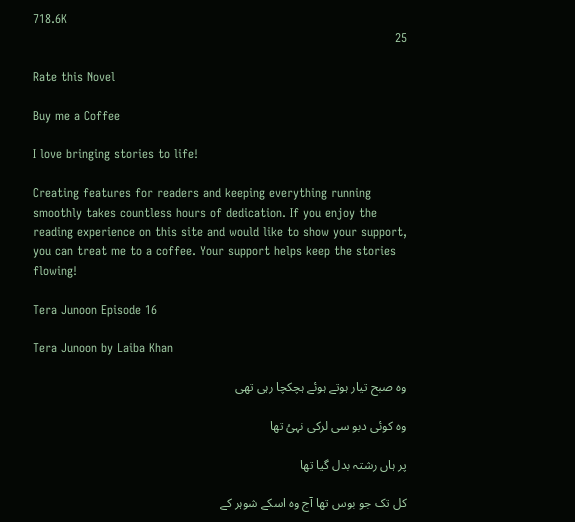718.6K
25

Rate this Novel

Buy me a Coffee

I love bringing stories to life!

Creating features for readers and keeping everything running smoothly takes countless hours of dedication. If you enjoy the reading experience on this site and would like to show your support, you can treat me to a coffee. Your support helps keep the stories flowing!

Tera Junoon Episode 16

Tera Junoon by Laiba Khan

وہ صبح تیار ہوتے ہوئے ہچکچا رہی تھی

وہ کوئی دبو سی لرکی نہیُ تھا

پر ہاں رشتہ بدل گیا تھا

کل تک جو بوس تھا آج وہ اسکے شوہر کے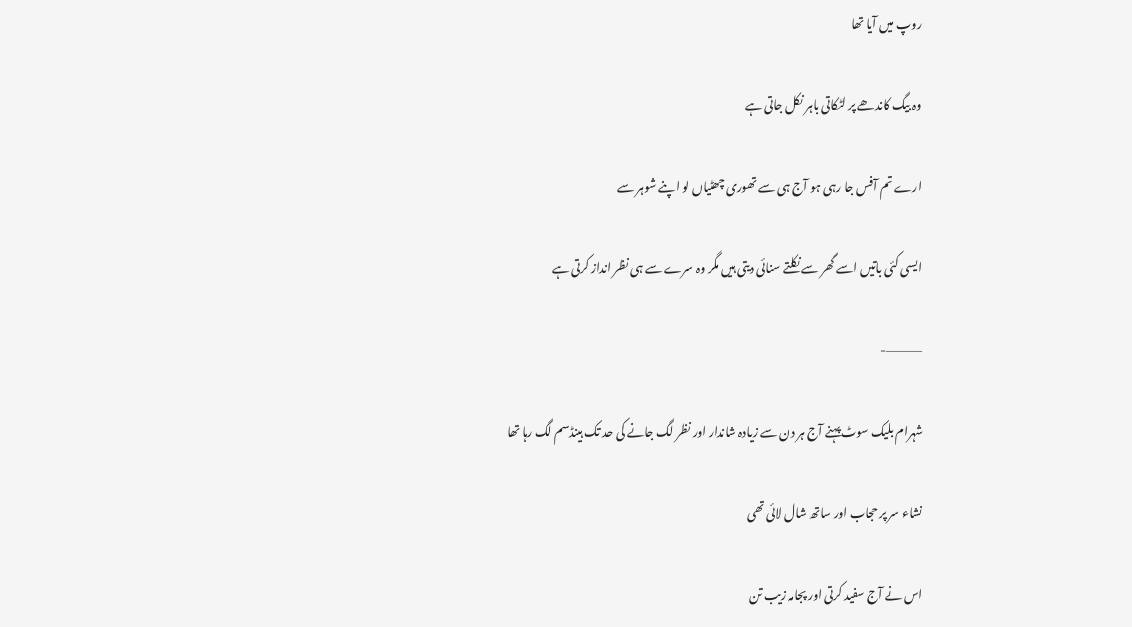روپ میں آیا تھا

وہ بیگ کاندھے پر لٹکاتی باہر نکل جاتی ہے

ارے تم آفس جا رہی ہو آج ہی سے تھوری چھٹیاں لو اپنے شوہر سے

ایسی کئی باتیں اسے گھر سے نکلتے سنائی دیتی ہیں مگر وہ سرے سے ہی نظر انداز کرتی ہے

————-

شہرام بلیک سوٹ پہنے آج ہر دن سے زیادہ شاندار اور نظر لگ جانے کی حد تک ہینڈسم لگ رہا تھا

نشاء سر پر حجاب اور ساتھ شال لائی تھی

اس نے آج سفید کرتی اور پجامہ زیب تن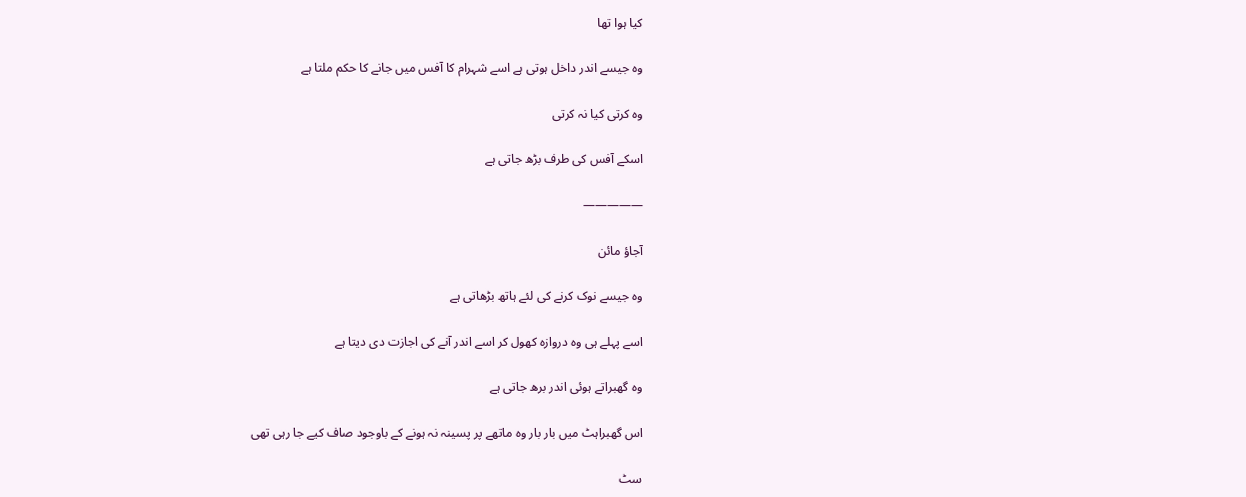کیا ہوا تھا

وہ جیسے اندر داخل ہوتی ہے اسے شہرام کا آفس میں جانے کا حکم ملتا ہے

وہ کرتی کیا نہ کرتی

اسکے آفس کی طرف بڑھ جاتی ہے

—————

آجاؤ مائن

وہ جیسے نوک کرنے کی لئے ہاتھ بڑھاتی ہے

اسے پہلے ہی وہ دروازہ کھول کر اسے اندر آنے کی اجازت دی دیتا ہے

وہ گھبراتے ہوئی اندر برھ جاتی ہے

اس گھبراہٹ میں بار بار وہ ماتھے پر پسینہ نہ ہونے کے باوجود صاف کیے جا رہی تھی

سٹ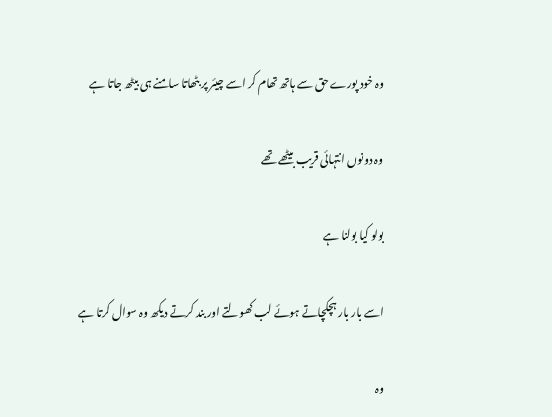وہ خود پورے حق سے ہاتھ تھام کر اسے چیئر پر بٹھاتا سامنے ہی بیٹھ جاتا ہے

وہ دونوں انتہائی قریب بیٹھے تھے

بولو کیا بولنا ہے

اسے بار بار ہچکچاتے ہوئے لب کھولتے اور بند کرتے دیکھ وہ سوال کرتا ہے

وہ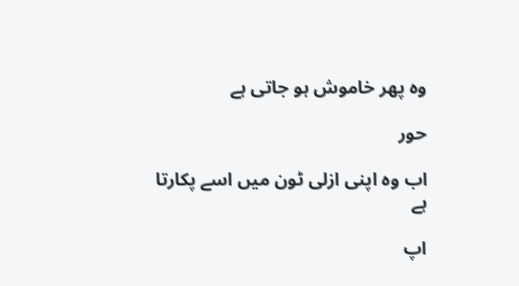وہ پھر خاموش ہو جاتی ہے

حور

اب وہ اپنی ازلی ٹون میں اسے پکارتا ہے

اپ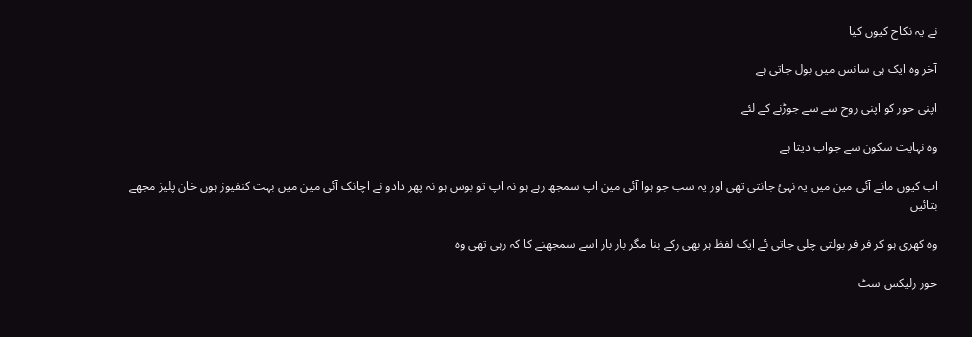نے یہ نکاح کیوں کیا

آخر وہ ایک ہی سانس میں بول جاتی ہے

اپنی حور کو اپنی روح سے سے جوڑنے کے لئے

وہ نہایت سکون سے جواب دیتا ہے

اب کیوں مانے آئی مین میں یہ نہیُ جانتی تھی اور یہ سب جو ہوا آئی مین اپ سمجھ رہے ہو نہ اپ تو بوس ہو نہ پھر دادو نے اچانک آئی مین میں بہت کنفیوز ہوں خان پلیز مجھے بتائیں

وہ کھری ہو کر فر فر بولتی چلی جاتی ئے ایک لفظ ہر بھی رکے بنا مگر بار بار اسے سمجھنے کا کہ رہی تھی وہ

حور رلیکس سٹ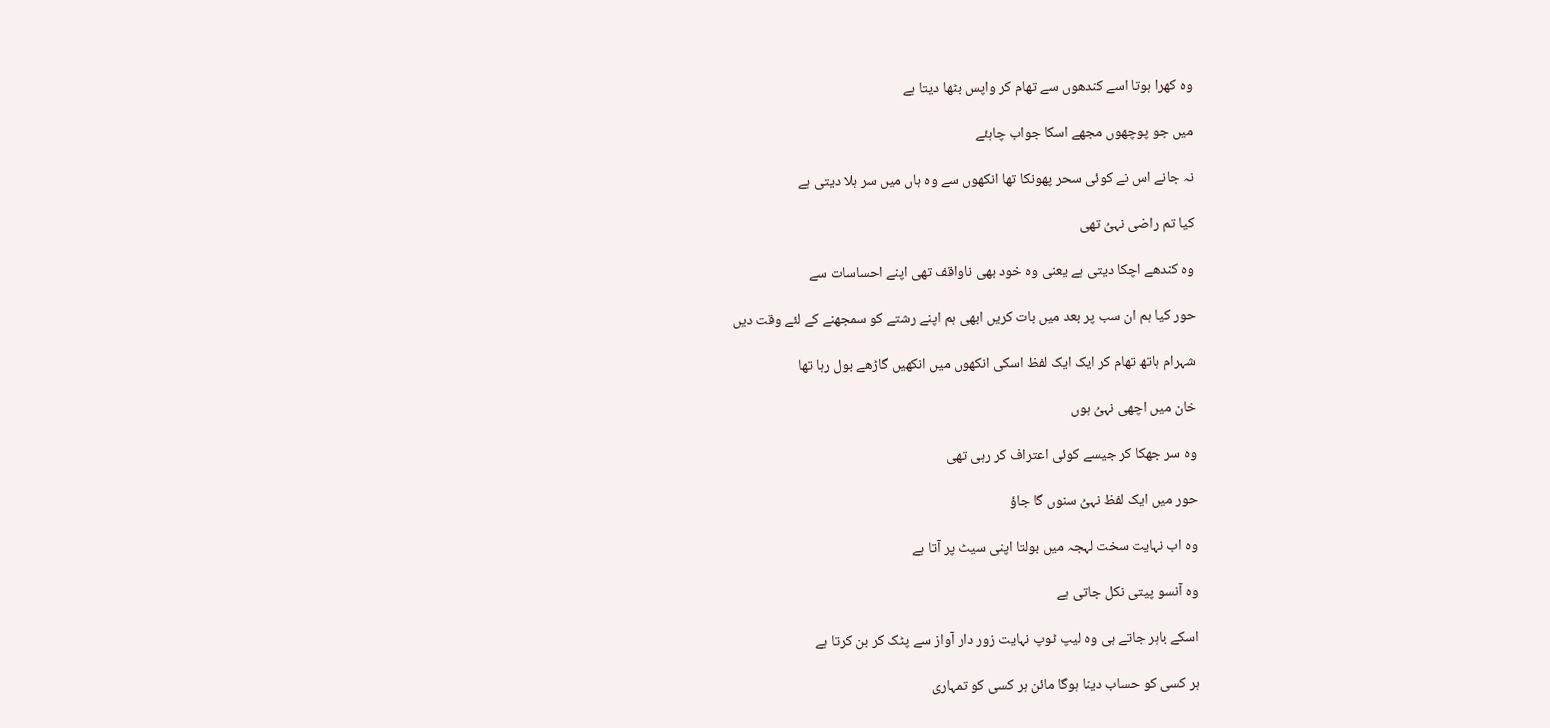وہ کھرا ہوتا اسے کندھوں سے تھام کر واپس بٹھا دیتا ہے

میں جو پوچھوں مجھے اسکا جواب چاہئے

نہ جانے اس نے کوئی سحر پھونکا تھا انکھوں سے وہ ہاں میں سر ہلا دیتی ہے

کیا تم راضی نہیُ تھی

وہ کندھے اچکا دیتی ہے یعنی وہ خود بھی ناواقف تھی اپنے احساسات سے

حور کیا ہم ان سب پر بعد میں بات کریں ابھی ہم اپنے رشتے کو سمجھنے کے لئے وقت دیں

شہرام ہاتھ تھام کر ایک ایک لفظ اسکی انکھوں میں انکھیں گاڑھے بول رہا تھا

خان میں اچھی نہیُ ہوں

وہ سر جھکا کر جیسے کوئی اعتراف کر رہی تھی

حور میں ایک لفظ نہیُ سنوں گا جاؤ

وہ اب نہایت سخت لہجہ میں بولتا اپنی سیٹ پر آتا ہے

وہ آنسو پیتی نکل جاتی ہے

اسکے باہر جاتے ہی وہ لیپ ٹوپ نہایت زور دار آواز سے پٹک کر بن کرتا ہے

ہر کسی کو حساب دینا ہوگا مائن ہر کسی کو تمہاری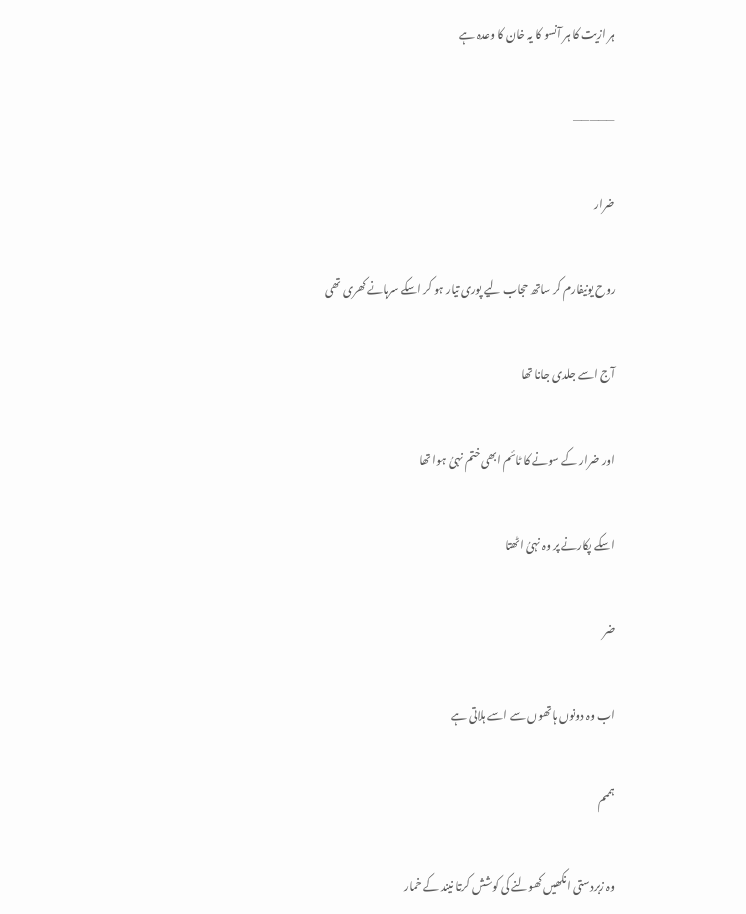ہر ازیت کا ہر آنسو کا یہ خان کا وعدہ ہے

—————

ضرار

روح یونیفارم کر ساتھ حجاب لیے پوری تیار ہو کر اسکے سرہانے کھری تھی

آج اسے جلدی جانا تھا

اور ضرار کے سونے کا ٹائم ابھی ختم نہیُ ہوا تھا

اسکے پکارنے پر وہ نہیُ اٹھتا

ضر

اب وہ دونوں ہاتھوں سے اسے ہلاتی ہے

ہممم

وہ زبردستی انکھیں کھولنے کی کوشش کرتا نیند کے خمار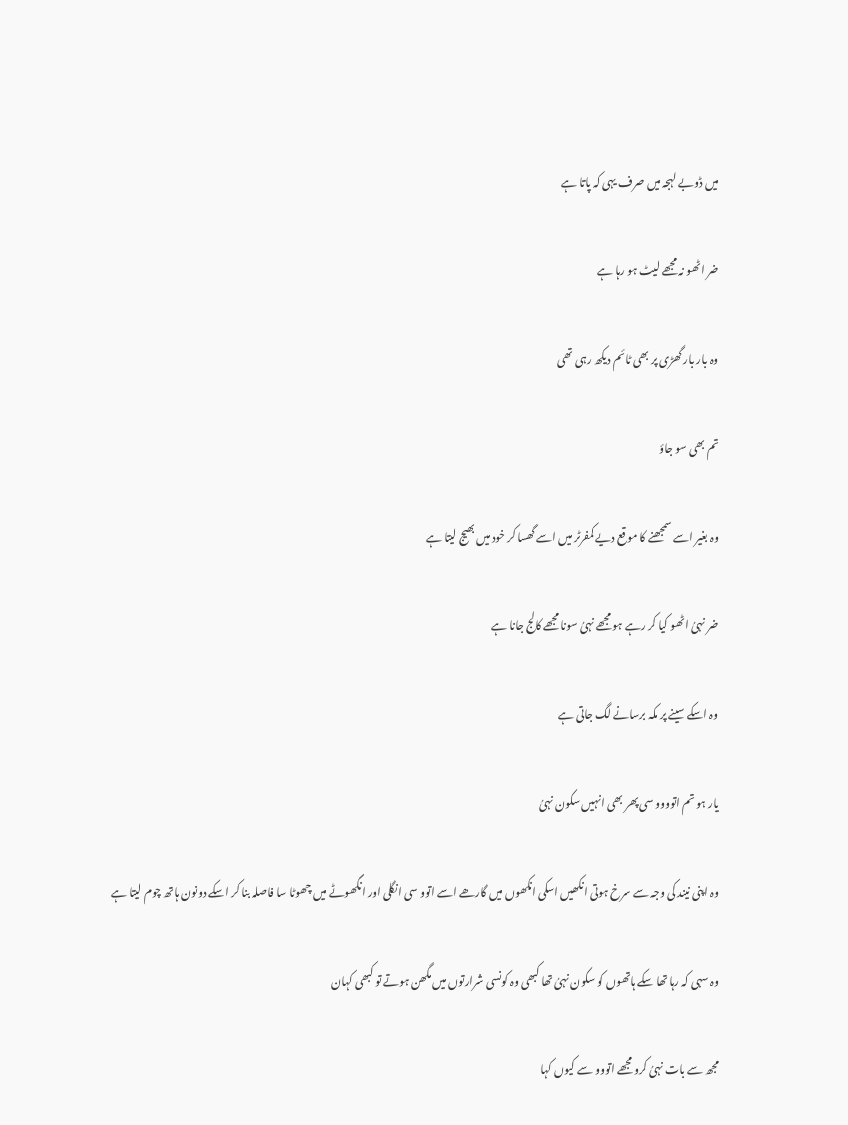میں ڈوبے لہجہ میں صرف یہی کہ پاتا ہے

ضر اٹھو نہ مجھے لیٹ ہو رہا ہے

وہ بار بار گھڑی پر بھی ٹائم دیکھ رہی تھی

تم بھی سو جاؤ

وہ بغیر اسے سمجھنے کا موقع دیے کمفرٹر میں اسے گھسا کر خود میں بھیج لیتا ہے

ضر نہیُ اٹھو کیا کر رہے ہو مجھے نہیُ سونا مجھے کالج جانا ہے

وہ اسکے سینے پر مکہ برسانے لگ جاتی ہے

یار ہو تم اتوووو سی پھر بھی انہیں سکون نہیُ

وہ اپنی نیند کی وجہ سے سرخ ہوتی انکھیں اسکی انکھوں میں گارھے اسے اتوو سی انگلی اور انگھوٹے میں چھوٹا سا فاصلہ بنا کر اسکے دونون ہاتھ چوم لیتا ہے

وہ سہی کہ رہا تھا سکے ہاتھوں کو سکون نہیُ تھا کبھی وہ کونسی شرارتوں میں مگھن ہوتے تو کبھی کہان

مجھ سے بات نہیُ کرو مجھے اتووو سے کیوں کہا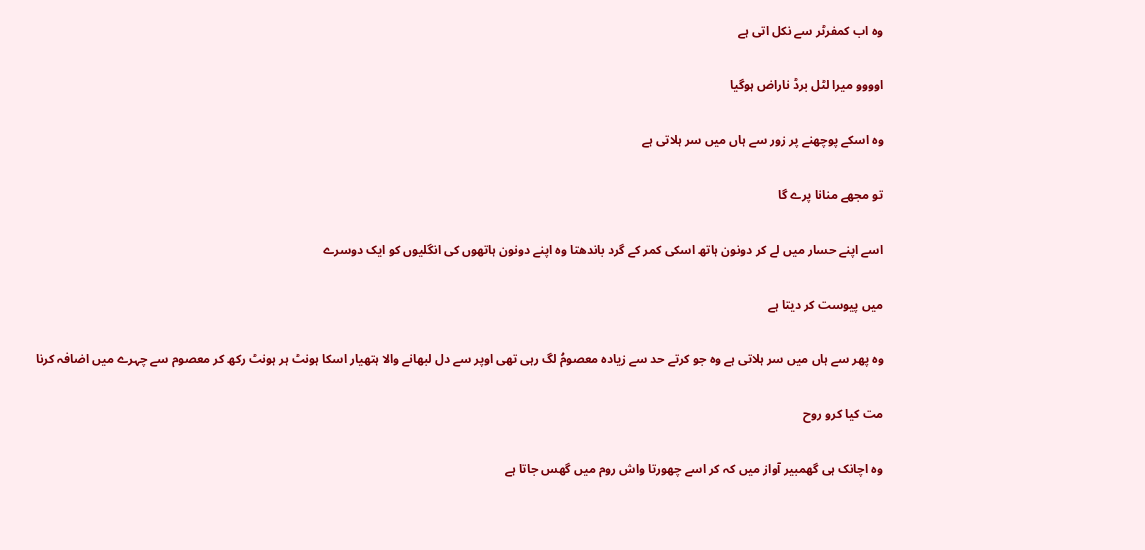وہ اب کمفرٹر سے نکل اتی ہے

اوووو میرا لٹل برڈ ناراض ہوگیا

وہ اسکے پوچھنے پر زور سے ہاں میں سر ہلاتی ہے

تو مجھے منانا پرے گا

اسے اپنے حسار میں لے کر دونون ہاتھ اسکی کمر کے گرد باندھتا وہ اپنے دونون ہاتھوں کی انگلیوں کو ایک دوسرے

میں پیوست کر دیتا ہے

وہ پھر سے ہاں میں سر ہلاتی ہے وہ جو کرتے حد سے زیادہ معصومُ لگ رہی تھی اوپر سے دل لبھانے والا ہتھیار اسکا ہونٹ ہر ہونٹ رکھ کر معصوم سے چہرے میں اضافہ کرنا

مت کیا کرو روح

وہ اچانک ہی گھمبیر آواز میں کہ کر اسے چھورتا واش روم میں گھس جاتا ہے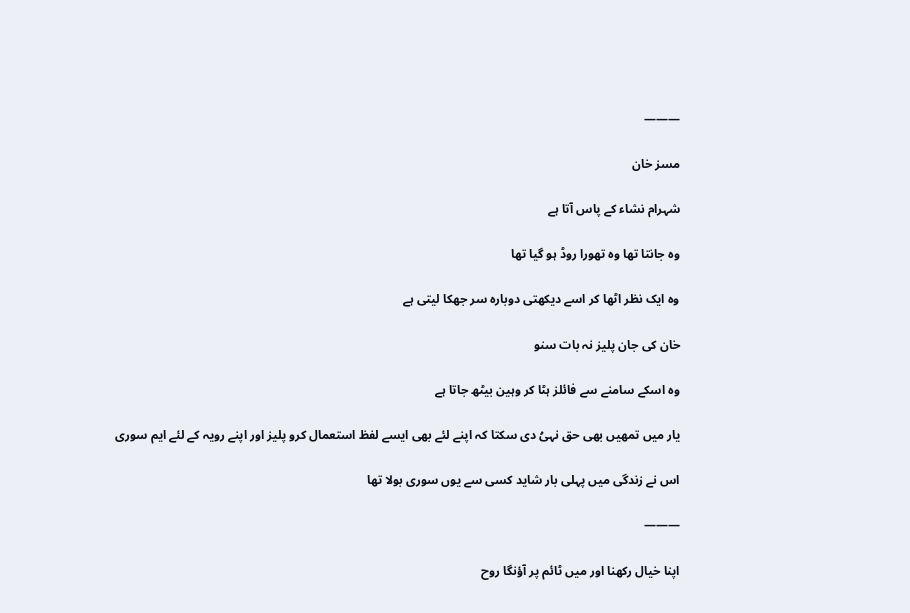———

مسز خان

شہرام نشاء کے پاس آتا ہے

وہ جانتا تھا وہ تھورا روڈ ہو گیا تھا

وہ ایک نظر اٹھا کر اسے دیکھتی دوبارہ سر جھکا لیتی ہے

خان کی جان پلیز نہ بات سنو

وہ اسکے سامنے سے فائلز ہٹا کر وہین بیٹھ جاتا ہے

یار میں تمھیں بھی حق نہیُ دی سکتا کہ اپنے لئے بھی ایسے لفظ استعمال کرو پلیز اور اپنے رویہ کے لئے ایم سوری

اس نے زندگی میں پہلی بار شاید کسی سے یوں سوری بولا تھا

———

اپنا خیال رکھنا اور میں ٹائم پر آؤنگا روح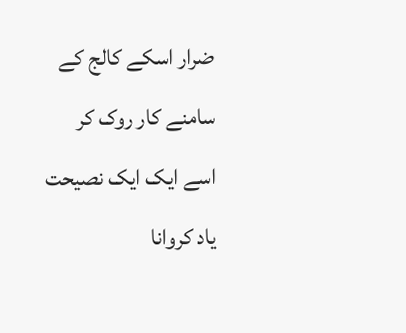ضرار اسکے کالج کے سامنے کار روک کر اسے ایک ایک نصیحت یاد کروانا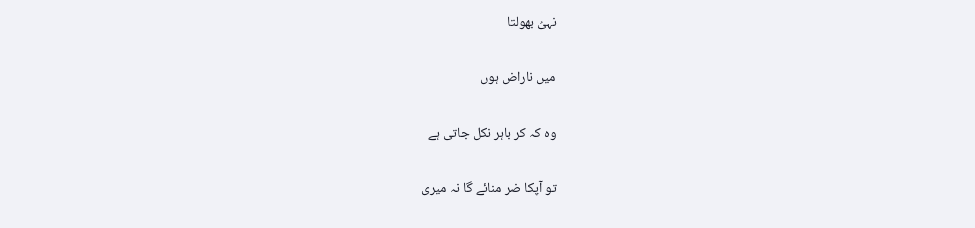نہیُ بھولتا

میں ناراض ہوں

وہ کہ کر باہر نکل جاتی ہے

تو آپکا ضر منائے گا نہ میری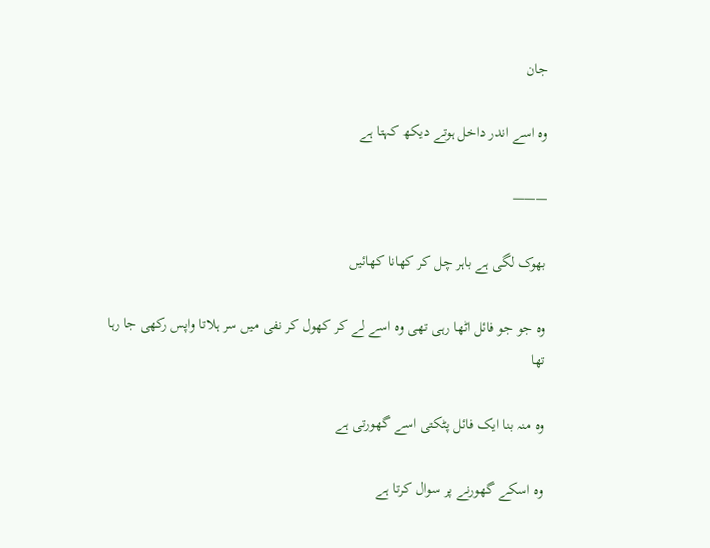جان

وہ اسے اندر داخل ہوتے دیکھ کہتا ہے

———

بھوک لگی ہے باہر چل کر کھانا کھائیں

وہ جو جو فائل اٹھا رہی تھی وہ اسے لے کر کھول کر نفی میں سر ہلاتا واپس رکھی جا رہا تھا

وہ منہ بنا ایک فائل پٹکتی اسے گھورتی ہے

وہ اسکے گھورنے پر سوال کرتا ہے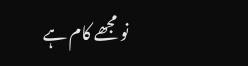نو مجھے کام ہے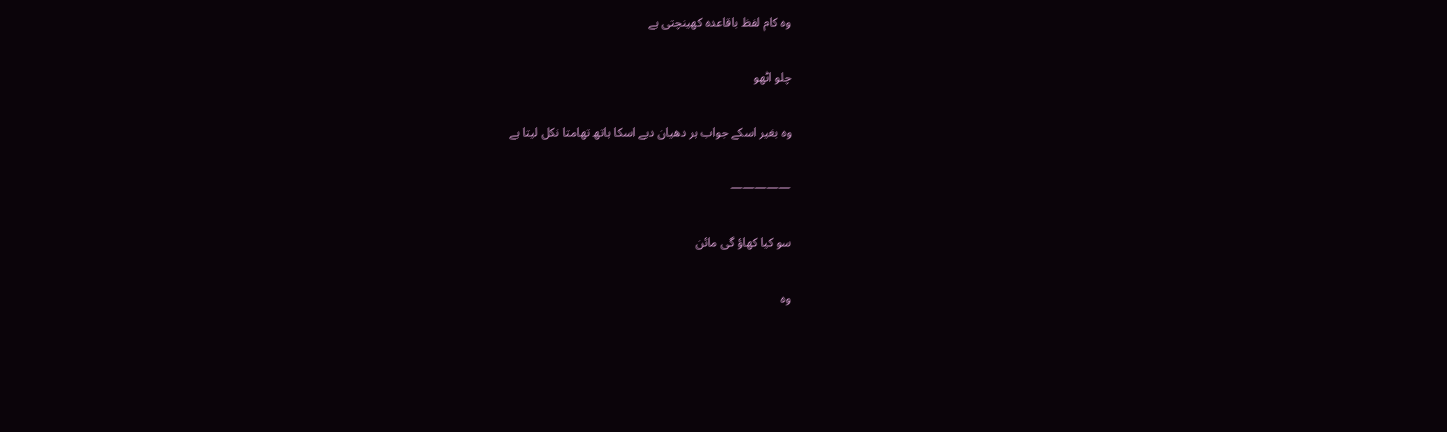وہ کام لفظ باقاعدہ کھینچتی ہے

چلو اٹھو

وہ بغیر اسکے جواب ہر دھیان دیے اسکا ہاتھ تھامتا نکل لیتا ہے

—————

سو کیا کھاؤ گی مائن

وہ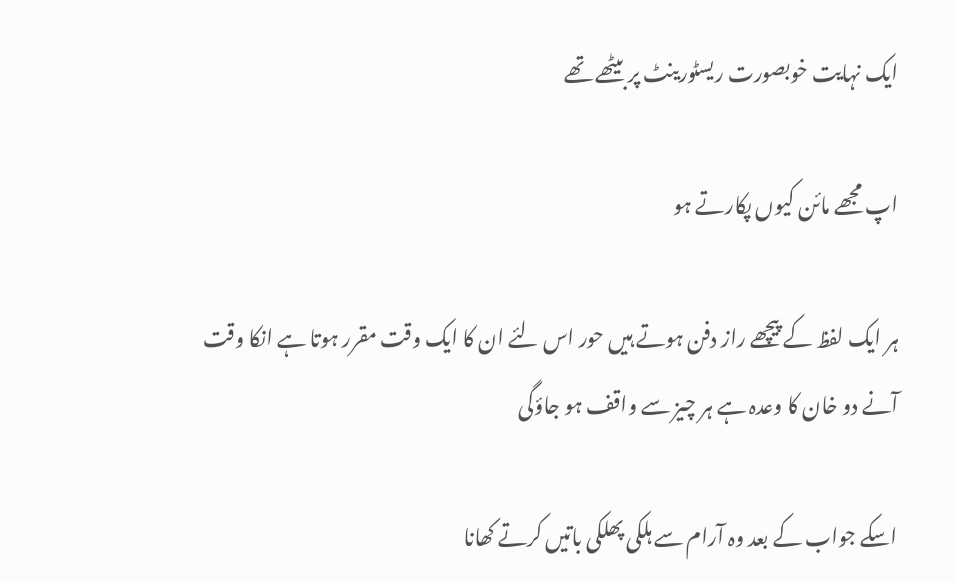ایک نہایت خوبصورت ریسٹورینٹ پر بیٹھے تھے

اپ مجھے مائن کیوں پکارتے ہو

ہر ایک لفظ کے پیچھے راز دفن ہوتے ہیں حور اس لئے ان کا ایک وقت مقرر ہوتا ہے انکا وقت آنے دو خان کا وعدہ ہے ہر چیز سے واقف ہو جاؤگی

اسکے جواب کے بعد وہ آرام سے ہلکی پھلکی باتیں کرتے کھانا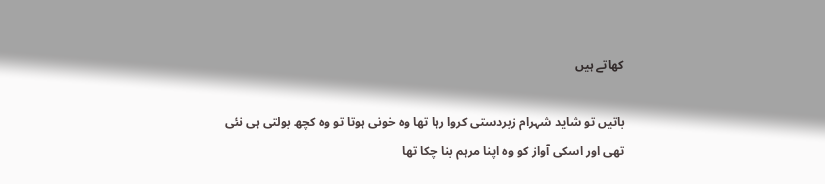کھاتے ہیں

باتیں تو شاید شہرام زبردستی کروا رہا تھا وہ خونی ہوتا تو وہ کچھ بولتی ہی نئی تھی اور اسکی آواز کو وہ اپنا مرہم بنا چکا تھا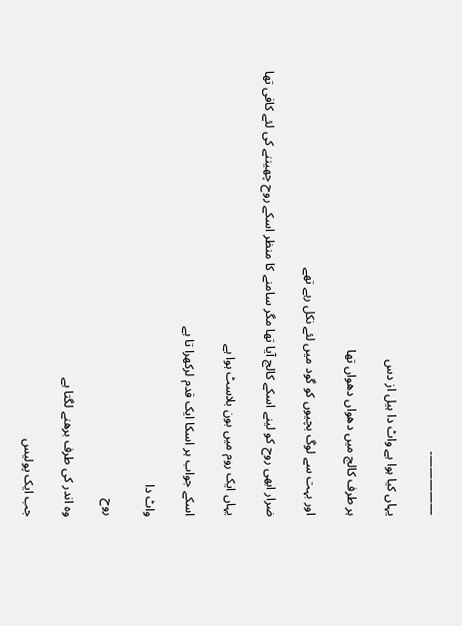—————-

یہاں کیا ہوا ہے واٹ دا ہیل از دس

ہر طرف کالج میں دھواں دھواں تھا

اور بہت سے لوگ بچیوں کو گود میں لئے نکل رہے تھے

ضرار ابھی روح کو لینے اسکے کالج آیا تھا مگر سامنے کا منظر اسکے روح چھیننے کی لئے کافی تھا

یہاں ایک روم میں بون بلاسٹ ہوا ہے

اسکے جواب ہر اسکا ایک قدم لرکھرا تا ہے

واٹ دا

روح

وہ اندر کی طرف برھنے لگتا ہے

جب ایک پولیس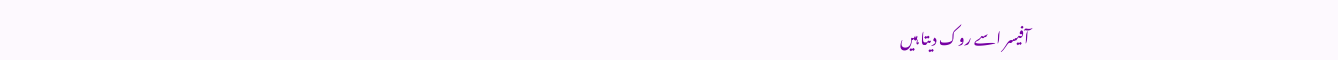آفیسر اسے روک دیتا ہیں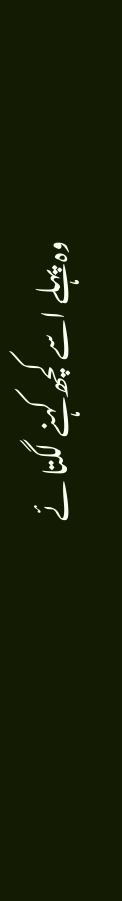وہ پہلے اسے کچھ کہنے لگتا ئے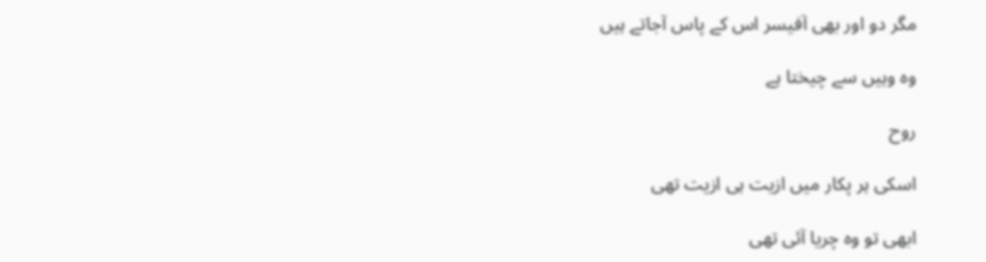مگر دو اور بھی آفیسر اس کے پاس آجاتے ہیں

وہ وہیں سے چیختا ہے

روح

اسکی ہر پکار میں ازیت ہی ازیت تھی

ابھی تو وہ چریا آئی تھی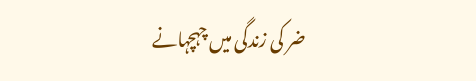ضر کی زندگی میں چہچہانے